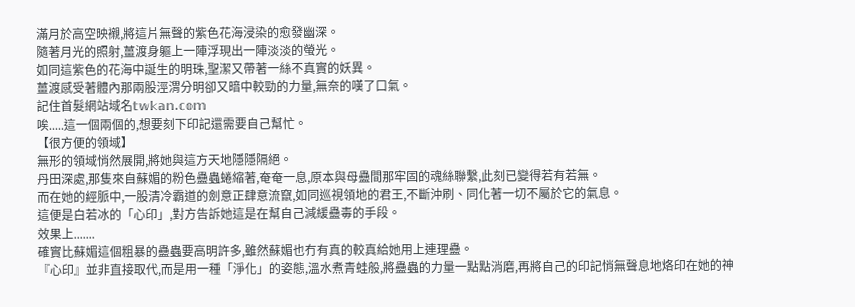滿月於高空映襯,將這片無聲的紫色花海浸染的愈發幽深。
隨著月光的照射,薑渡身軀上一陣浮現出一陣淡淡的螢光。
如同這紫色的花海中誕生的明珠,聖潔又帶著一絲不真實的妖異。
薑渡感受著體內那兩股涇渭分明卻又暗中較勁的力量,無奈的嘆了口氣。
記住首髮網站域名𝕥𝕨𝕜𝕒𝕟.𝕔𝕠𝕞
唉.....這一個兩個的,想要刻下印記還需要自己幫忙。
【很方便的領域】
無形的領域悄然展開,將她與這方天地隱隱隔絕。
丹田深處,那隻來自蘇媚的粉色蠱蟲蜷縮著,奄奄一息,原本與母蠱間那牢固的魂絲聯繫,此刻已變得若有若無。
而在她的經脈中,一股清冷霸道的劍意正肆意流竄,如同巡視領地的君王,不斷沖刷、同化著一切不屬於它的氣息。
這便是白若冰的「心印」,對方告訴她這是在幫自己減緩蠱毒的手段。
效果上.......
確實比蘇媚這個粗暴的蠱蟲要高明許多,雖然蘇媚也冇有真的較真給她用上連理蠱。
『心印』並非直接取代,而是用一種「淨化」的姿態,溫水煮青蛙般,將蠱蟲的力量一點點消磨,再將自己的印記悄無聲息地烙印在她的神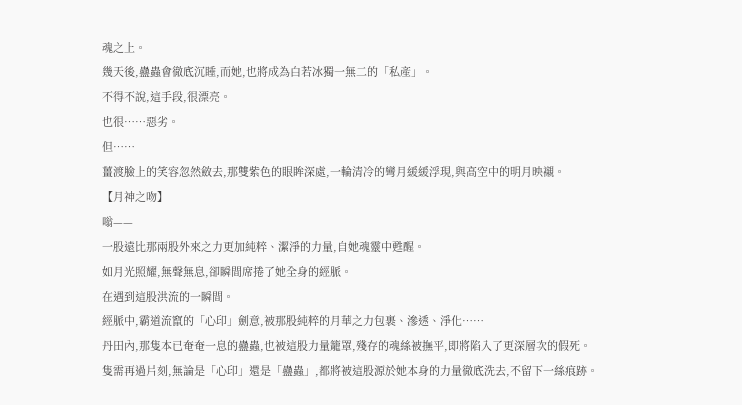魂之上。
幾天後,蠱蟲會徹底沉睡,而她,也將成為白若冰獨一無二的「私產」。
不得不說,這手段,很漂亮。
也很……惡劣。
但……
薑渡臉上的笑容忽然斂去,那雙紫色的眼眸深處,一輪清冷的彎月緩緩浮現,與高空中的明月映襯。
【月神之吻】
嗡——
一股遠比那兩股外來之力更加純粹、潔淨的力量,自她魂靈中甦醒。
如月光照耀,無聲無息,卻瞬間席捲了她全身的經脈。
在遇到這股洪流的一瞬間。
經脈中,霸道流竄的「心印」劍意,被那股純粹的月華之力包裹、滲透、淨化……
丹田內,那隻本已奄奄一息的蠱蟲,也被這股力量籠罩,殘存的魂絲被撫平,即將陷入了更深層次的假死。
隻需再過片刻,無論是「心印」還是「蠱蟲」,都將被這股源於她本身的力量徹底洗去,不留下一絲痕跡。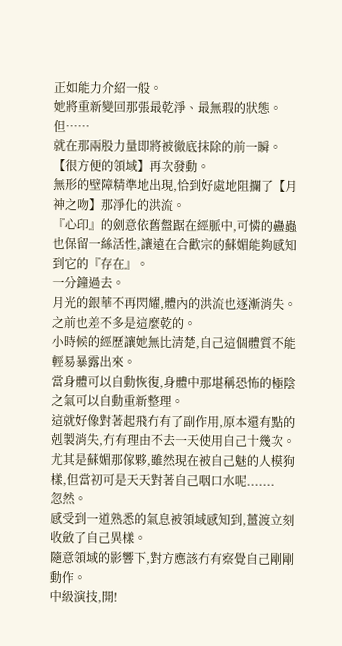正如能力介紹一般。
她將重新變回那張最乾淨、最無瑕的狀態。
但……
就在那兩股力量即將被徹底抹除的前一瞬。
【很方便的領域】再次發動。
無形的壁障精準地出現,恰到好處地阻攔了【月神之吻】那淨化的洪流。
『心印』的劍意依舊盤踞在經脈中,可憐的蠱蟲也保留一絲活性,讓遠在合歡宗的蘇媚能夠感知到它的『存在』。
一分鐘過去。
月光的銀華不再閃耀,體內的洪流也逐漸消失。
之前也差不多是這麼乾的。
小時候的經歷讓她無比清楚,自己這個體質不能輕易暴露出來。
當身體可以自動恢復,身體中那堪稱恐怖的極陰之氣可以自動重新整理。
這就好像對著起飛冇有了副作用,原本還有點的剋製消失,冇有理由不去一天使用自己十幾次。
尤其是蘇媚那傢夥,雖然現在被自己魅的人模狗樣,但當初可是天天對著自己咽口水呢.......
忽然。
感受到一道熟悉的氣息被領域感知到,薑渡立刻收斂了自己異樣。
隨意領域的影響下,對方應該冇有察覺自己剛剛動作。
中級演技,開!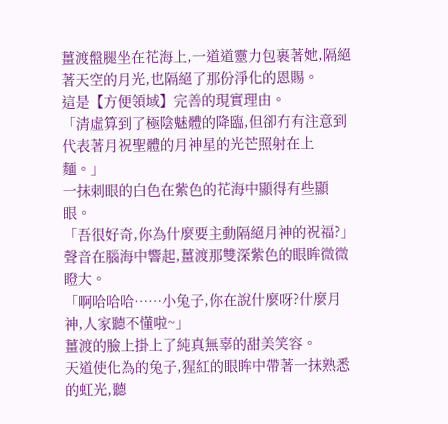薑渡盤腿坐在花海上,一道道靈力包裹著她,隔絕著天空的月光,也隔絕了那份淨化的恩賜。
這是【方便領域】完善的現實理由。
「清虛算到了極陰魅體的降臨,但卻冇有注意到代表著月祝聖體的月神星的光芒照射在上麵。」
一抹刺眼的白色在紫色的花海中顯得有些顯眼。
「吾很好奇,你為什麼要主動隔絕月神的祝福?」
聲音在腦海中響起,薑渡那雙深紫色的眼眸微微瞪大。
「啊哈哈哈……小兔子,你在說什麼呀?什麼月神,人家聽不懂啦~」
薑渡的臉上掛上了純真無辜的甜美笑容。
天道使化為的兔子,猩紅的眼眸中帶著一抹熟悉的虹光,聽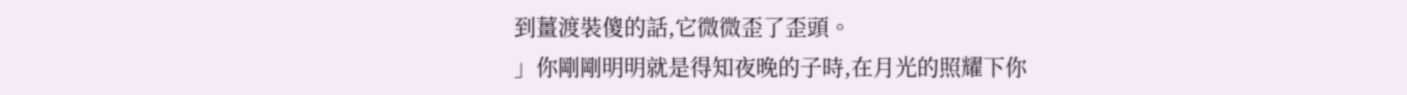到薑渡裝傻的話,它微微歪了歪頭。
」你剛剛明明就是得知夜晚的子時,在月光的照耀下你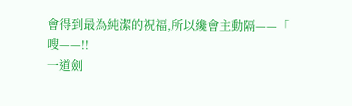會得到最為純潔的祝福,所以纔會主動隔——「
嗖——!!
一道劍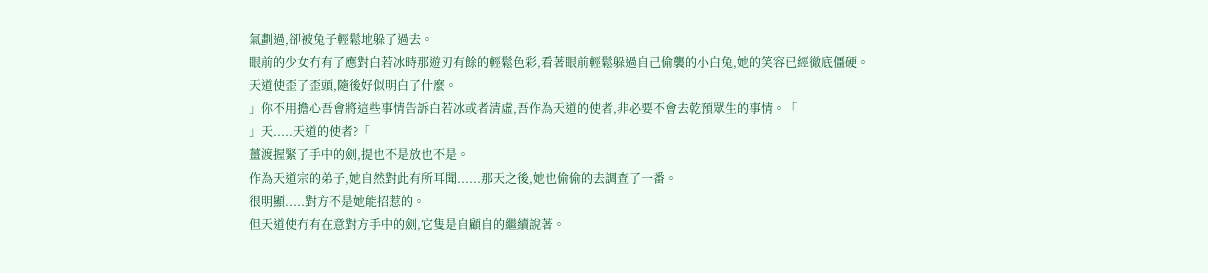氣劃過,卻被兔子輕鬆地躲了過去。
眼前的少女冇有了應對白若冰時那遊刃有餘的輕鬆色彩,看著眼前輕鬆躲過自己偷襲的小白兔,她的笑容已經徹底僵硬。
天道使歪了歪頭,隨後好似明白了什麼。
」你不用擔心吾會將這些事情告訴白若冰或者清虛,吾作為天道的使者,非必要不會去乾預眾生的事情。「
」天.....天道的使者?「
薑渡握緊了手中的劍,提也不是放也不是。
作為天道宗的弟子,她自然對此有所耳聞......那天之後,她也偷偷的去調查了一番。
很明顯.....對方不是她能招惹的。
但天道使冇有在意對方手中的劍,它隻是自顧自的繼續說著。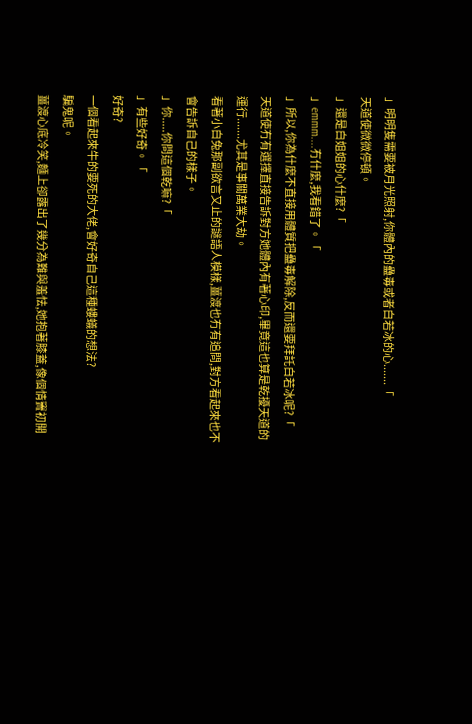」明明隻需要被月光照射,你體內的蠱毒或者白若冰的心.......「
天道使微微停頓。
」還是白姐姐的心什麼?「
」emmm....冇什麼,我看錯了。「
」所以,你為什麼不直接用體質把蠱毒解除,反而還要拜託白若冰呢?「
天道使冇有選擇直接告訴對方她體內有著心印,畢竟這也算是乾擾天道的運行.......尤其是事關萬業大劫。
看著小白兔那副欲言又止的謎語人模樣,薑渡也冇有追問,對方看起來也不會告訴自己的樣子。
」你.....你問這個乾嘛?「
」有些好奇。「
好奇?
一個看起來牛的要死的大佬,會好奇自己這種螻蟻的想法?
騙鬼呢。
薑渡心底冷笑,麵上卻露出了幾分為難與羞怯,她抱著膝蓋,像個情竇初開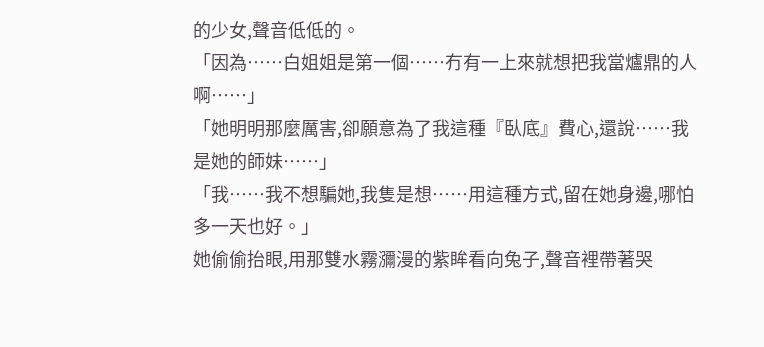的少女,聲音低低的。
「因為……白姐姐是第一個……冇有一上來就想把我當爐鼎的人啊……」
「她明明那麼厲害,卻願意為了我這種『臥底』費心,還說……我是她的師妹……」
「我……我不想騙她,我隻是想……用這種方式,留在她身邊,哪怕多一天也好。」
她偷偷抬眼,用那雙水霧瀰漫的紫眸看向兔子,聲音裡帶著哭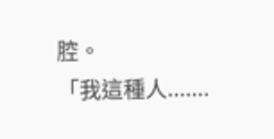腔。
「我這種人.......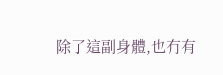除了這副身體,也冇有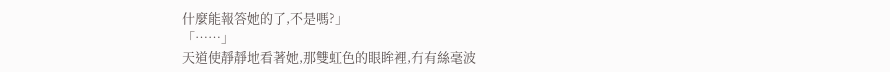什麼能報答她的了,不是嗎?」
「……」
天道使靜靜地看著她,那雙虹色的眼眸裡,冇有絲毫波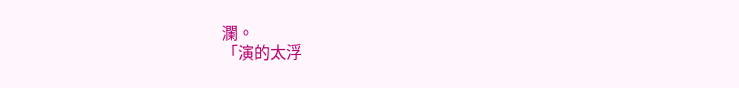瀾。
「演的太浮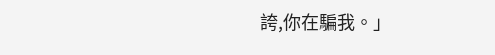誇,你在騙我。」